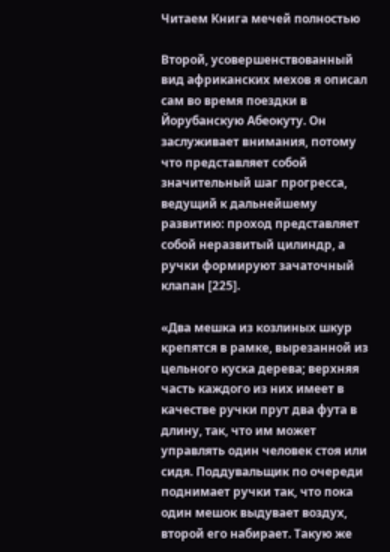Читаем Книга мечей полностью

Второй, усовершенствованный вид африканских мехов я описал сам во время поездки в Йорубанскую Абеокуту. Он заслуживает внимания, потому что представляет собой значительный шаг прогресса, ведущий к дальнейшему развитию: проход представляет собой неразвитый цилиндр, а ручки формируют зачаточный клапан [225].

«Два мешка из козлиных шкур крепятся в рамке, вырезанной из цельного куска дерева; верхняя часть каждого из них имеет в качестве ручки прут два фута в длину, так, что им может управлять один человек стоя или сидя. Поддувальщик по очереди поднимает ручки так, что пока один мешок выдувает воздух, второй его набирает. Такую же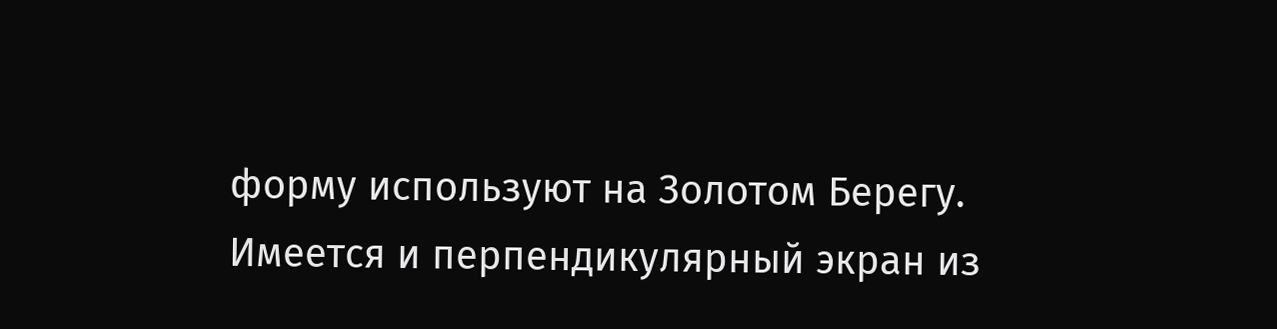форму используют на Золотом Берегу. Имеется и перпендикулярный экран из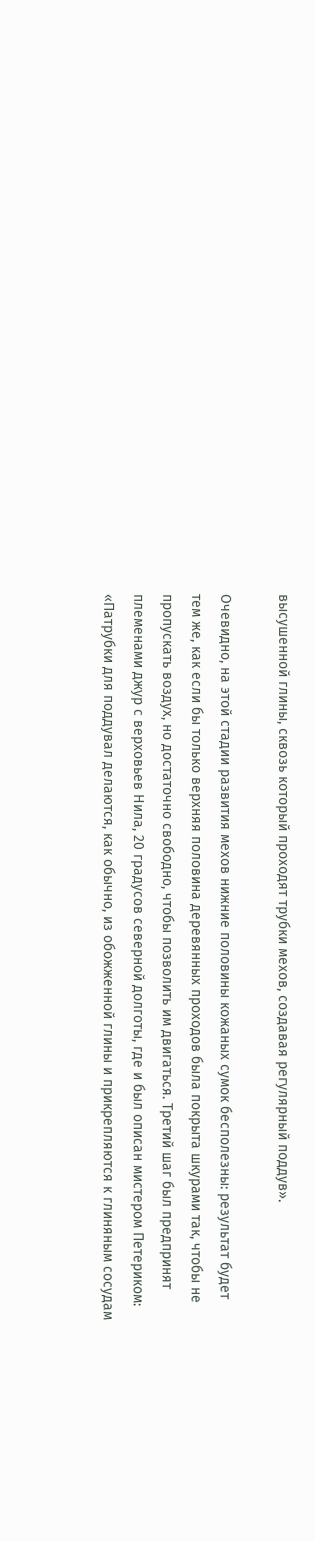высушенной глины, сквозь который проходят трубки мехов, создавая регулярный поддув».

Очевидно, на этой стадии развития мехов нижние половины кожаных сумок бесполезны: результат будет тем же, как если бы только верхняя половина деревянных проходов была покрыта шкурами так, чтобы не пропускать воздух, но достаточно свободно, чтобы позволить им двигаться. Третий шаг был предпринят племенами джур с верховьев Нила, 20 градусов северной долготы, где и был описан мистером Петериком: «Патрубки для поддувал делаются, как обычно, из обожженной глины и прикрепляются к глиняным сосудам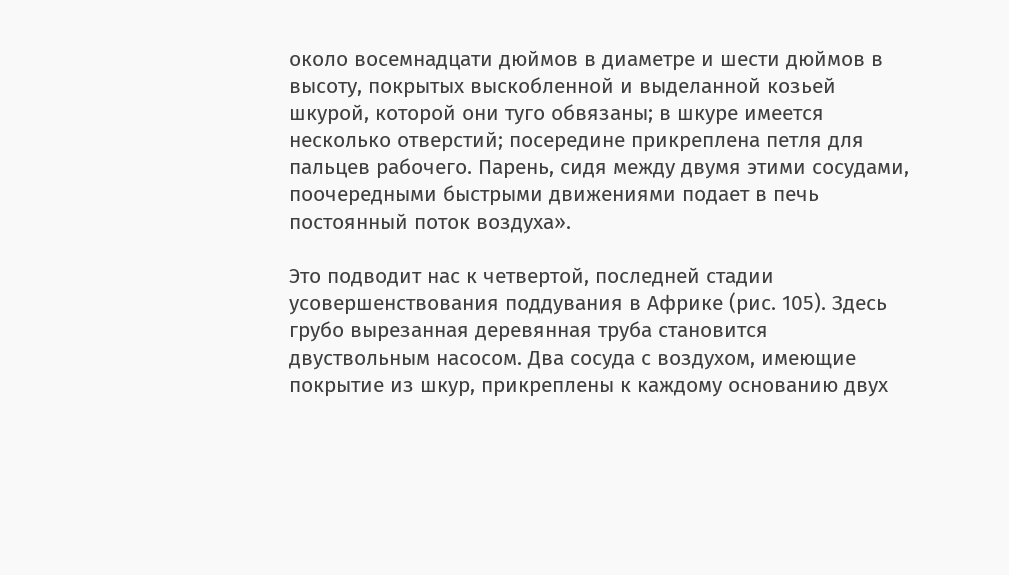около восемнадцати дюймов в диаметре и шести дюймов в высоту, покрытых выскобленной и выделанной козьей шкурой, которой они туго обвязаны; в шкуре имеется несколько отверстий; посередине прикреплена петля для пальцев рабочего. Парень, сидя между двумя этими сосудами, поочередными быстрыми движениями подает в печь постоянный поток воздуха».

Это подводит нас к четвертой, последней стадии усовершенствования поддувания в Африке (рис. 105). Здесь грубо вырезанная деревянная труба становится двуствольным насосом. Два сосуда с воздухом, имеющие покрытие из шкур, прикреплены к каждому основанию двух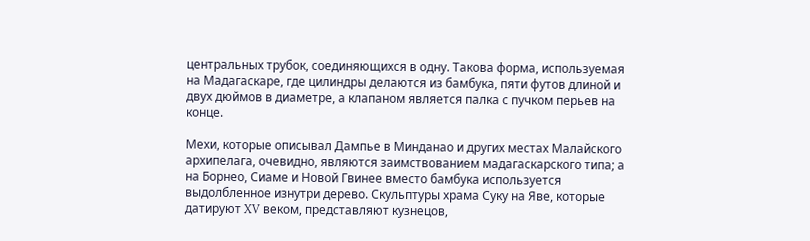центральных трубок, соединяющихся в одну. Такова форма, используемая на Мадагаскаре, где цилиндры делаются из бамбука, пяти футов длиной и двух дюймов в диаметре, а клапаном является палка с пучком перьев на конце.

Мехи, которые описывал Дампье в Минданао и других местах Малайского архипелага, очевидно, являются заимствованием мадагаскарского типа; а на Борнео, Сиаме и Новой Гвинее вместо бамбука используется выдолбленное изнутри дерево. Скульптуры храма Суку на Яве, которые датируют XV веком, представляют кузнецов,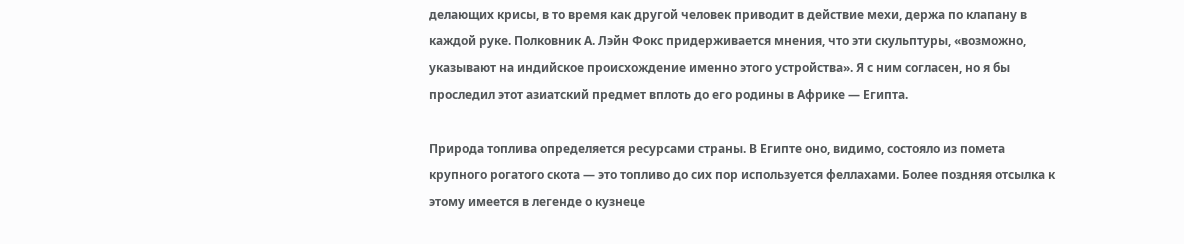делающих крисы, в то время как другой человек приводит в действие мехи, держа по клапану в каждой руке. Полковник А. Лэйн Фокс придерживается мнения, что эти скульптуры, «возможно, указывают на индийское происхождение именно этого устройства». Я с ним согласен, но я бы проследил этот азиатский предмет вплоть до его родины в Африке — Египта.

Природа топлива определяется ресурсами страны. В Египте оно, видимо, состояло из помета крупного рогатого скота — это топливо до сих пор используется феллахами. Более поздняя отсылка к этому имеется в легенде о кузнеце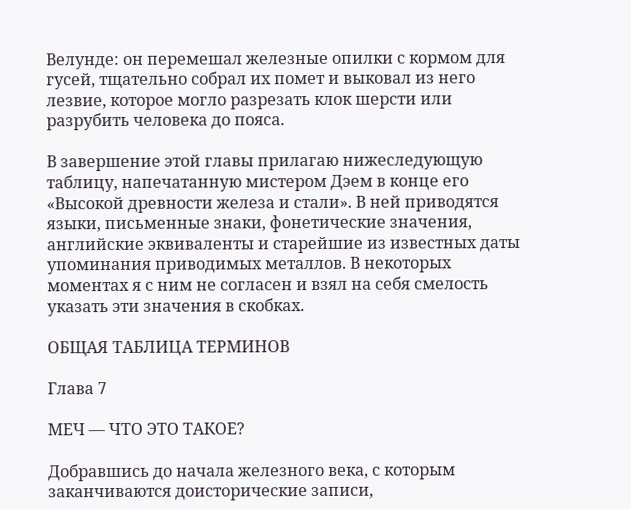Велунде: он перемешал железные опилки с кормом для гусей, тщательно собрал их помет и выковал из него лезвие, которое могло разрезать клок шерсти или разрубить человека до пояса.

В завершение этой главы прилагаю нижеследующую таблицу, напечатанную мистером Дэем в конце его «Высокой древности железа и стали». В ней приводятся языки, письменные знаки, фонетические значения, английские эквиваленты и старейшие из известных даты упоминания приводимых металлов. В некоторых моментах я с ним не согласен и взял на себя смелость указать эти значения в скобках.

ОБЩАЯ ТАБЛИЦА ТЕРМИНОВ

Глава 7

МЕЧ — ЧТО ЭТО ТАКОЕ?

Добравшись до начала железного века, с которым заканчиваются доисторические записи,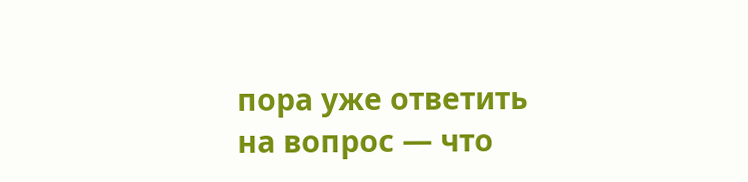пора уже ответить на вопрос — что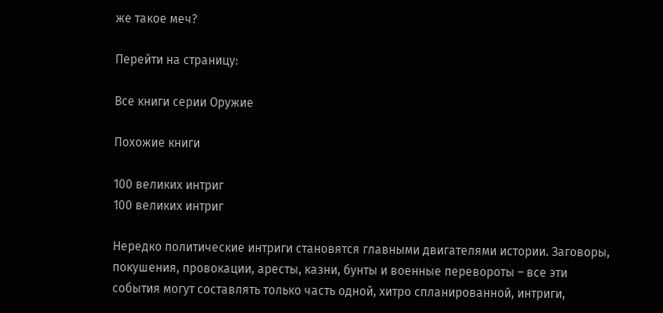же такое меч?

Перейти на страницу:

Все книги серии Оружие

Похожие книги

100 великих интриг
100 великих интриг

Нередко политические интриги становятся главными двигателями истории. Заговоры, покушения, провокации, аресты, казни, бунты и военные перевороты – все эти события могут составлять только часть одной, хитро спланированной, интриги,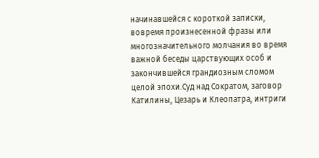начинавшейся с короткой записки, вовремя произнесенной фразы или многозначительного молчания во время важной беседы царствующих особ и закончившейся грандиозным сломом целой эпохи.Суд над Сократом, заговор Катилины, Цезарь и Клеопатра, интриги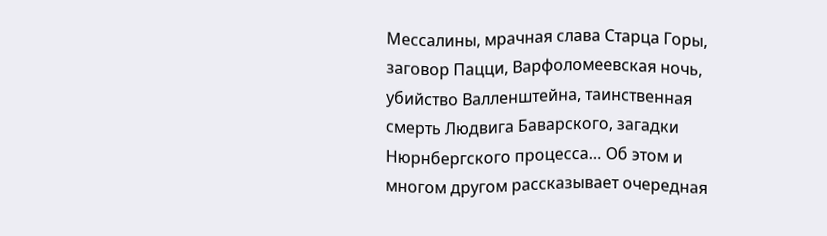Мессалины, мрачная слава Старца Горы, заговор Пацци, Варфоломеевская ночь, убийство Валленштейна, таинственная смерть Людвига Баварского, загадки Нюрнбергского процесса… Об этом и многом другом рассказывает очередная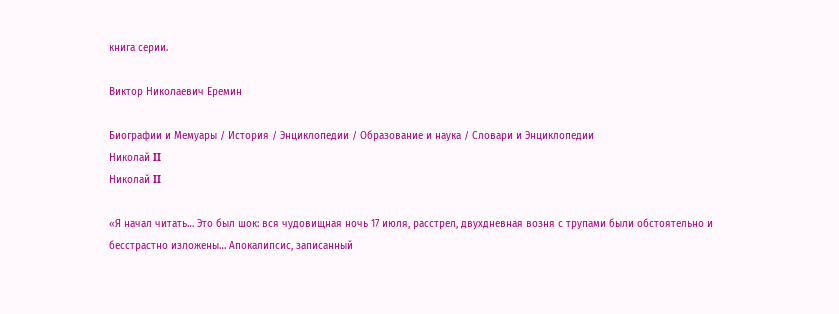книга серии.

Виктор Николаевич Еремин

Биографии и Мемуары / История / Энциклопедии / Образование и наука / Словари и Энциклопедии
Николай II
Николай II

«Я начал читать… Это был шок: вся чудовищная ночь 17 июля, расстрел, двухдневная возня с трупами были обстоятельно и бесстрастно изложены… Апокалипсис, записанный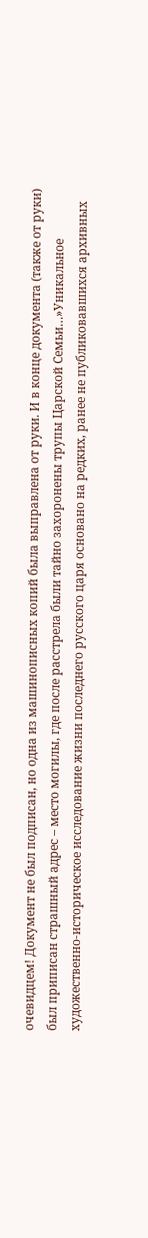очевидцем! Документ не был подписан, но одна из машинописных копий была выправлена от руки. И в конце документа (также от руки) был приписан страшный адрес – место могилы, где после расстрела были тайно захоронены трупы Царской Семьи…»Уникальное художественно-историческое исследование жизни последнего русского царя основано на редких, ранее не публиковавшихся архивных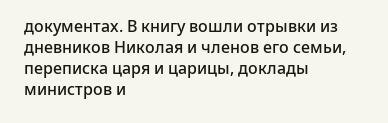документах. В книгу вошли отрывки из дневников Николая и членов его семьи, переписка царя и царицы, доклады министров и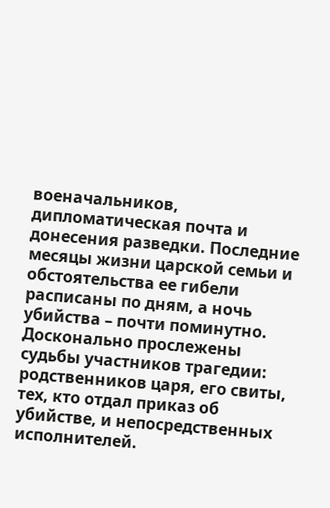военачальников, дипломатическая почта и донесения разведки. Последние месяцы жизни царской семьи и обстоятельства ее гибели расписаны по дням, а ночь убийства – почти поминутно. Досконально прослежены судьбы участников трагедии: родственников царя, его свиты, тех, кто отдал приказ об убийстве, и непосредственных исполнителей.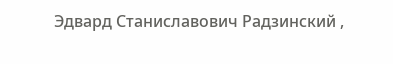Эдвард Станиславович Радзинский ,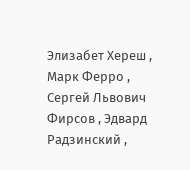Элизабет Хереш , Марк Ферро , Сергей Львович Фирсов , Эдвард Радзинский ,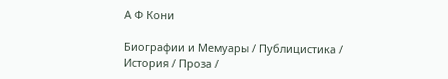А Ф Кони

Биографии и Мемуары / Публицистика / История / Проза /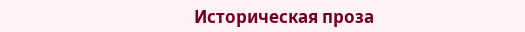Историческая проза